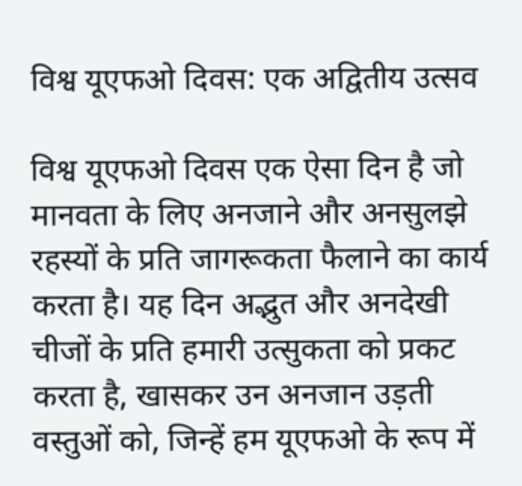विश्व यूएफओ दिवस: एक अद्वितीय उत्सव

विश्व यूएफओ दिवस एक ऐसा दिन है जो मानवता के लिए अनजाने और अनसुलझे रहस्यों के प्रति जागरूकता फैलाने का कार्य करता है। यह दिन अद्भुत और अनदेखी चीजों के प्रति हमारी उत्सुकता को प्रकट करता है, खासकर उन अनजान उड़ती वस्तुओं को, जिन्हें हम यूएफओ के रूप में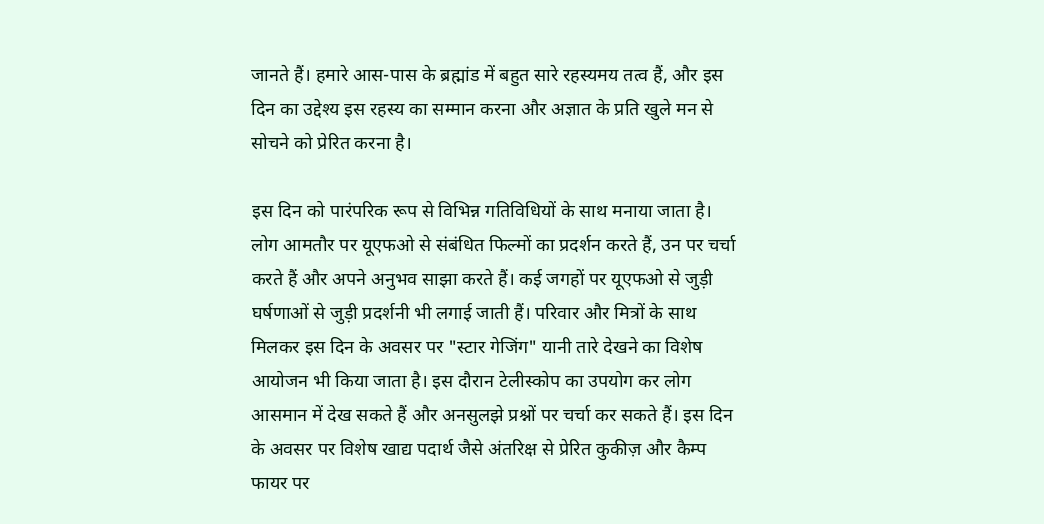जानते हैं। हमारे आस-पास के ब्रह्मांड में बहुत सारे रहस्यमय तत्व हैं, और इस दिन का उद्देश्य इस रहस्य का सम्मान करना और अज्ञात के प्रति खुले मन से सोचने को प्रेरित करना है।

इस दिन को पारंपरिक रूप से विभिन्न गतिविधियों के साथ मनाया जाता है। लोग आमतौर पर यूएफओ से संबंधित फिल्मों का प्रदर्शन करते हैं, उन पर चर्चा करते हैं और अपने अनुभव साझा करते हैं। कई जगहों पर यूएफओ से जुड़ी घर्षणाओं से जुड़ी प्रदर्शनी भी लगाई जाती हैं। परिवार और मित्रों के साथ मिलकर इस दिन के अवसर पर "स्टार गेजिंग" यानी तारे देखने का विशेष आयोजन भी किया जाता है। इस दौरान टेलीस्कोप का उपयोग कर लोग आसमान में देख सकते हैं और अनसुलझे प्रश्नों पर चर्चा कर सकते हैं। इस दिन के अवसर पर विशेष खाद्य पदार्थ जैसे अंतरिक्ष से प्रेरित कुकीज़ और कैम्प फायर पर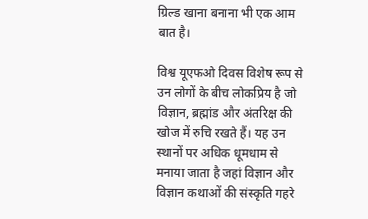ग्रिल्ड खाना बनाना भी एक आम बात है।

विश्व यूएफओ दिवस विशेष रूप से उन लोगों के बीच लोकप्रिय है जो विज्ञान, ब्रह्मांड और अंतरिक्ष की खोज में रुचि रखते हैं। यह उन स्थानों पर अधिक धूमधाम से मनाया जाता है जहां विज्ञान और विज्ञान कथाओं की संस्कृति गहरे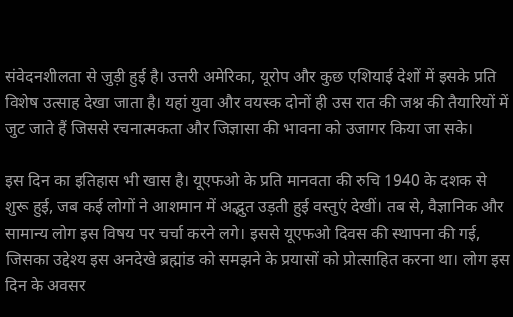संवेदनशीलता से जुड़ी हुई है। उत्तरी अमेरिका, यूरोप और कुछ एशियाई देशों में इसके प्रति विशेष उत्साह देखा जाता है। यहां युवा और वयस्क दोनों ही उस रात की जश्न की तैयारियों में जुट जाते हैं जिससे रचनात्मकता और जिज्ञासा की भावना को उजागर किया जा सके।

इस दिन का इतिहास भी खास है। यूएफओ के प्रति मानवता की रुचि 1940 के दशक से शुरू हुई, जब कई लोगों ने आशमान में अद्भुत उड़ती हुई वस्तुएं देखीं। तब से, वैज्ञानिक और सामान्य लोग इस विषय पर चर्चा करने लगे। इससे यूएफओ दिवस की स्थापना की गई, जिसका उद्देश्य इस अनदेखे ब्रह्मांड को समझने के प्रयासों को प्रोत्साहित करना था। लोग इस दिन के अवसर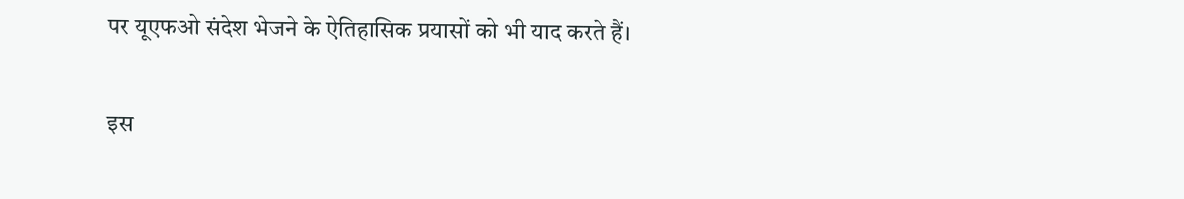पर यूएफओ संदेश भेजने के ऐतिहासिक प्रयासों को भी याद करते हैं।

इस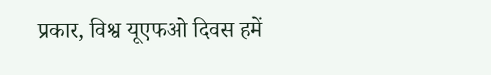प्रकार, विश्व यूएफओ दिवस हमें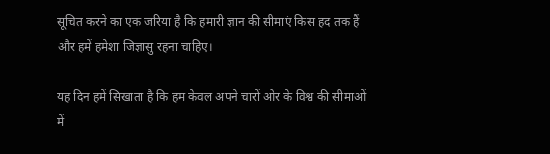सूचित करने का एक जरिया है कि हमारी ज्ञान की सीमाएं किस हद तक हैं और हमें हमेशा जिज्ञासु रहना चाहिए।

यह दिन हमें सिखाता है कि हम केवल अपने चारों ओर के विश्व की सीमाओं में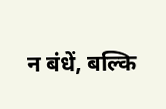न बंधें, बल्कि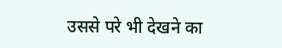उससे परे भी देखने का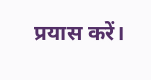प्रयास करें।